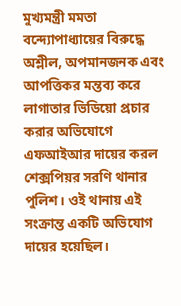মুখ্যমন্ত্রী মমতা বন্দ্যোপাধ্যায়ের বিরুদ্ধে অশ্লীল, অপমানজনক এবং আপত্তিকর মন্তব্য করে লাগাতার ভিডিয়ো প্রচার করার অভিযোগে এফআইআর দায়ের করল শেক্সপিয়র সরণি থানার পুলিশ। ওই থানায় এই সংক্রান্ত একটি অভিযোগ দায়ের হয়েছিল।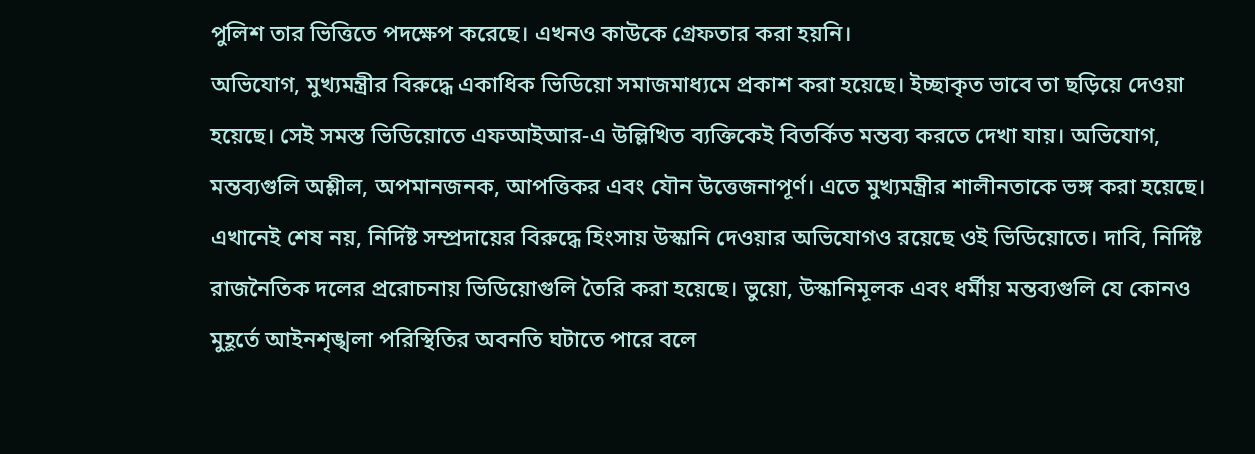পুলিশ তার ভিত্তিতে পদক্ষেপ করেছে। এখনও কাউকে গ্রেফতার করা হয়নি।
অভিযোগ, মুখ্যমন্ত্রীর বিরুদ্ধে একাধিক ভিডিয়ো সমাজমাধ্যমে প্রকাশ করা হয়েছে। ইচ্ছাকৃত ভাবে তা ছড়িয়ে দেওয়া হয়েছে। সেই সমস্ত ভিডিয়োতে এফআইআর-এ উল্লিখিত ব্যক্তিকেই বিতর্কিত মন্তব্য করতে দেখা যায়। অভিযোগ, মন্তব্যগুলি অশ্লীল, অপমানজনক, আপত্তিকর এবং যৌন উত্তেজনাপূর্ণ। এতে মুখ্যমন্ত্রীর শালীনতাকে ভঙ্গ করা হয়েছে। এখানেই শেষ নয়, নির্দিষ্ট সম্প্রদায়ের বিরুদ্ধে হিংসায় উস্কানি দেওয়ার অভিযোগও রয়েছে ওই ভিডিয়োতে। দাবি, নির্দিষ্ট রাজনৈতিক দলের প্ররোচনায় ভিডিয়োগুলি তৈরি করা হয়েছে। ভুয়ো, উস্কানিমূলক এবং ধর্মীয় মন্তব্যগুলি যে কোনও মুহূর্তে আইনশৃঙ্খলা পরিস্থিতির অবনতি ঘটাতে পারে বলে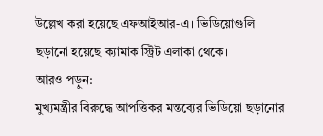উল্লেখ করা হয়েছে এফআইআর-এ। ভিডিয়োগুলি ছড়ানো হয়েছে ক্যামাক স্ট্রিট এলাকা থেকে।
আরও পড়ুন:
মুখ্যমন্ত্রীর বিরুদ্ধে আপত্তিকর মন্তব্যের ভিডিয়ো ছড়ানোর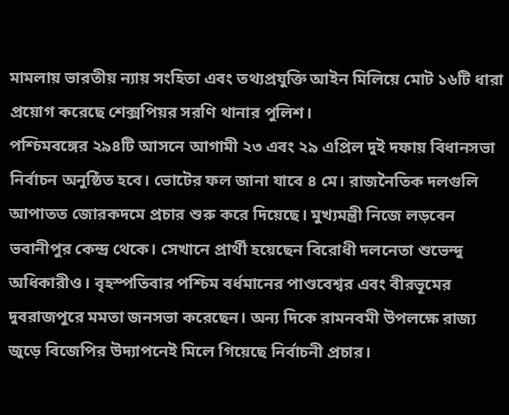মামলায় ভারতীয় ন্যায় সংহিতা এবং তথ্যপ্রযুক্তি আইন মিলিয়ে মোট ১৬টি ধারা প্রয়োগ করেছে শেক্সপিয়র সরণি থানার পুলিশ।
পশ্চিমবঙ্গের ২৯৪টি আসনে আগামী ২৩ এবং ২৯ এপ্রিল দুই দফায় বিধানসভা নির্বাচন অনুষ্ঠিত হবে। ভোটের ফল জানা যাবে ৪ মে। রাজনৈতিক দলগুলি আপাতত জোরকদমে প্রচার শুরু করে দিয়েছে। মুখ্যমন্ত্রী নিজে লড়বেন ভবানীপুর কেন্দ্র থেকে। সেখানে প্রার্থী হয়েছেন বিরোধী দলনেতা শুভেন্দু অধিকারীও। বৃহস্পতিবার পশ্চিম বর্ধমানের পাণ্ডবেশ্বর এবং বীরভূমের দুবরাজপুরে মমতা জনসভা করেছেন। অন্য দিকে রামনবমী উপলক্ষে রাজ্য জুড়ে বিজেপির উদ্যাপনেই মিলে গিয়েছে নির্বাচনী প্রচার।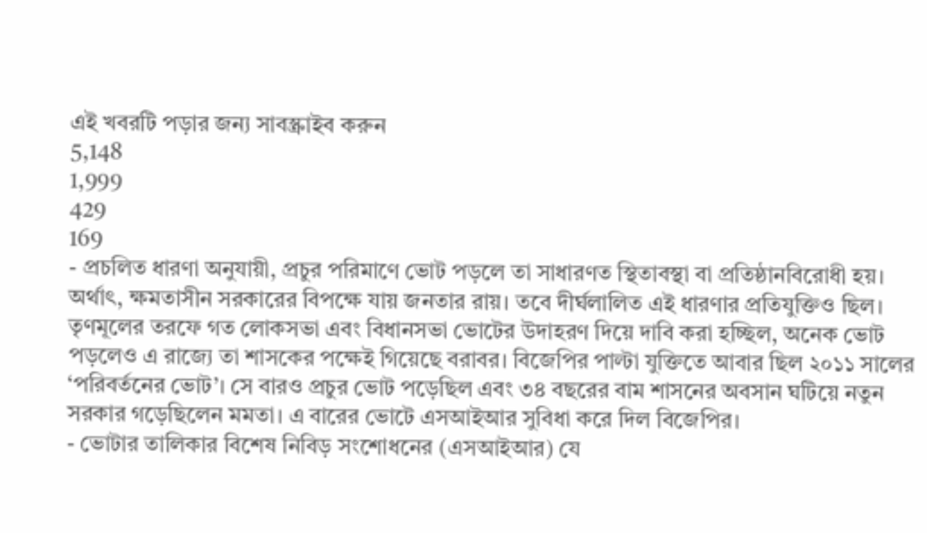এই খবরটি পড়ার জন্য সাবস্ক্রাইব করুন
5,148
1,999
429
169
- প্রচলিত ধারণা অনুযায়ী, প্রচুর পরিমাণে ভোট পড়লে তা সাধারণত স্থিতাবস্থা বা প্রতিষ্ঠানবিরোধী হয়। অর্থাৎ, ক্ষমতাসীন সরকারের বিপক্ষে যায় জনতার রায়। তবে দীর্ঘলালিত এই ধারণার প্রতিযুক্তিও ছিল। তৃণমূলের তরফে গত লোকসভা এবং বিধানসভা ভোটের উদাহরণ দিয়ে দাবি করা হচ্ছিল, অনেক ভোট পড়লেও এ রাজ্যে তা শাসকের পক্ষেই গিয়েছে বরাবর। বিজেপির পাল্টা যুক্তিতে আবার ছিল ২০১১ সালের ‘পরিবর্তনের ভোট’। সে বারও প্রচুর ভোট পড়েছিল এবং ৩৪ বছরের বাম শাসনের অবসান ঘটিয়ে নতুন সরকার গড়েছিলেন মমতা। এ বারের ভোটে এসআইআর সুবিধা করে দিল বিজেপির।
- ভোটার তালিকার বিশেষ নিবিড় সংশোধনের (এসআইআর) যে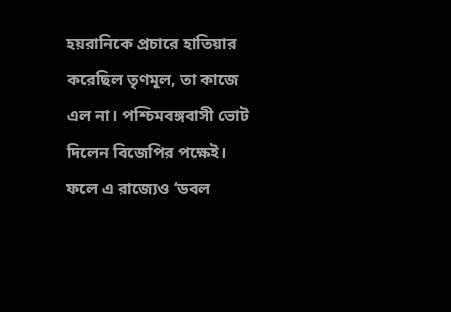হয়রানিকে প্রচারে হাতিয়ার করেছিল তৃণমূল, তা কাজে এল না। পশ্চিমবঙ্গবাসী ভোট দিলেন বিজেপির পক্ষেই। ফলে এ রাজ্যেও ‘ডবল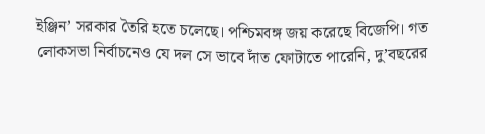ইঞ্জিন’ সরকার তৈরি হতে চলেছে। পশ্চিমবঙ্গ জয় করেছে বিজেপি। গত লোকসভা নির্বাচনেও যে দল সে ভাবে দাঁত ফোটাতে পারেনি, দু’বছরের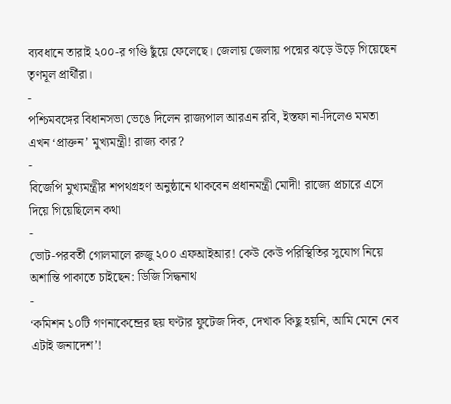ব্যবধানে তারাই ২০০-র গণ্ডি ছুঁয়ে ফেলেছে। জেলায় জেলায় পদ্মের ঝড়ে উড়ে গিয়েছেন তৃণমূল প্রার্থীরা।
-
পশ্চিমবঙ্গের বিধানসভা ভেঙে দিলেন রাজ্যপাল আরএন রবি, ইস্তফা না-দিলেও মমতা এখন ‘প্রাক্তন’ মুখ্যমন্ত্রী! রাজ্য কার?
-
বিজেপি মুখ্যমন্ত্রীর শপথগ্রহণ অনুষ্ঠানে থাকবেন প্রধানমন্ত্রী মোদী! রাজ্যে প্রচারে এসে দিয়ে গিয়েছিলেন কথা
-
ভোট-পরবর্তী গোলমালে রুজু ২০০ এফআইআর! কেউ কেউ পরিস্থিতির সুযোগ নিয়ে অশান্তি পাকাতে চাইছেন: ডিজি সিদ্ধনাথ
-
‘কমিশন ১০টি গণনাকেন্দ্রের ছয় ঘণ্টার ফুটেজ দিক, দেখাক কিছু হয়নি, আমি মেনে নেব এটাই জনাদেশ’!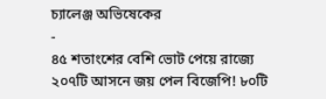চ্যালেঞ্জ অভিষেকের
-
৪৫ শতাংশের বেশি ভোট পেয়ে রাজ্যে ২০৭টি আসনে জয় পেল বিজেপি! ৮০টি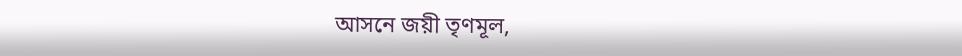আসনে জয়ী তৃণমূল,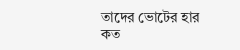তাদের ভোটের হার কত